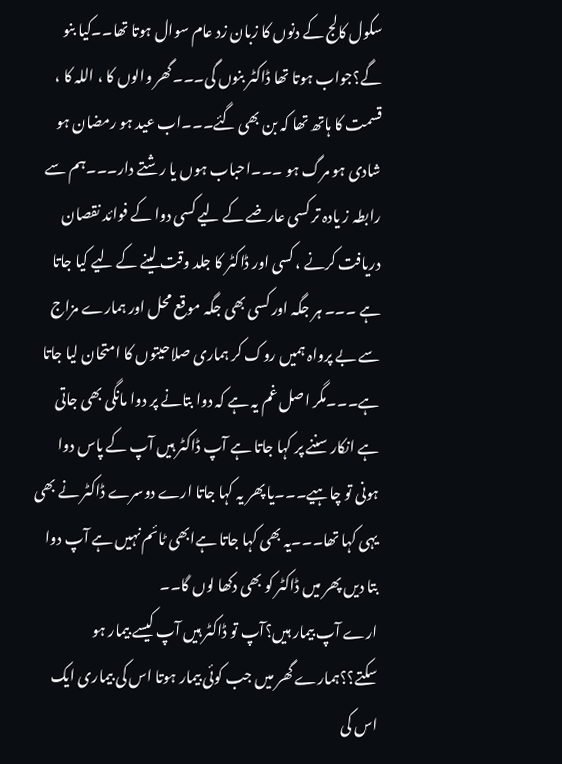سکول کالج کے دنوں کا زبان زد عام سوال ہوتا تھا۔۔کیا بنو گے؟جواب ہوتا تھا ڈاکٹر بنوں گی۔۔۔گھر والوں کا ، اللہ کا ، قسمت کا ہاتھ تھا کہ بن بھی گئے۔۔۔اب عید ہو رمضان ہو شادی ہو مرگ ہو ۔۔۔احباب ہوں یا رشتے دار۔۔۔ہم سے رابطہ ز یادہ تر کسی عارضے کے لیے کسی دوا کے فوائد نقصان دریافت کرنے ، کسی اور ڈاکٹر کا جلد وقت لینے کے لیے کیا جاتا ہے ۔۔۔ ہر جگہ اور کسی بھی جگہ موقع محل اور ہمارے مزاج سے بے پرواہ ہمیں روک کر ہماری صلاحیتوں کا امتحان لیا جاتا ہے۔۔۔مگر اصل غم یہ ہے کہ دوا بتانے پر دوا مانگی بھی جاتی ہے انکار سننے پر کہا جاتا ہے آپ ڈاکٹر ہیں آپ کے پاس دوا ہونی تو چاہیے۔۔۔یا پھر یہ کہا جاتا ارے دوسرے ڈاکٹر نے بھی یہی کہا تھا۔۔۔یہ بھی کہا جاتا ہےابھی ٹائم نہیں ہے آپ دوا بتا دیں پھر میں ڈاکٹر کو بھی دکھا لوں گا۔۔
ارے آپ بیمار ہیں؟آپ تو ڈاکٹر ہیں آپ کیسے بیمار ہو سکتے؟؟ہمارے گھر میں جب کوئی بیمار ہوتا اس کی بیماری ایک اس کی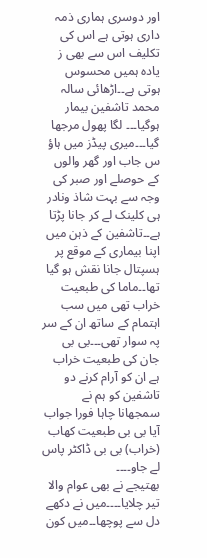اور دوسری ہماری ذمہ داری ہوتی ہے اس کی تکلیف اس سے بھی ز یادہ ہمیں محسوس ہوتی ہے۔۔اڑھائی سالہ محمد تاشفین بیمار ہوگیا۔۔۔ لگا پھول مرجھا گیا۔۔۔میری پیڈز میں ہاؤ س جاب اور گھر والوں کے حوصلے اور صبر کی وجہ سے بہت شاذ ونادر ہی کلینک لے کر جانا پڑتا ہے۔۔تاشفین کے ذہن میں اپنا بیماری کے موقع پر ہسپتال جانا نقش ہو گیا تھا۔۔ماما کی طبعیت خراب تھی میں سب اہتمام کے ساتھ ان کے سر پہ سوار تھی۔۔۔بی بی جان کی طبعیت خراب ہے ان کو آرام کرنے دو تاشفین کو ہم نے سمجھانا چاہا فورا جواب آیا بی بی طبعیت کھاب (خراب) بی بی ڈاکٹر پاس لے جاو۔۔۔۔
بھتیجے نے بھی عوام والا تیر چلایا۔۔۔۔میں نے دکھے دل سے پوچھا۔۔میں کون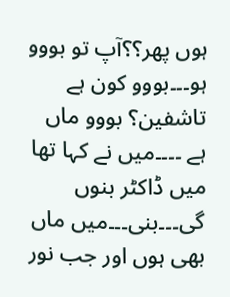ہوں پھر؟؟آپ تو بووو ہو۔۔۔بووو کون ہے تاشفین؟ بووو ماں ہے ۔۔۔۔میں نے کہا تھا میں ڈاکٹر بنوں گی۔۔۔بنی۔۔۔میں ماں بھی ہوں اور جب نور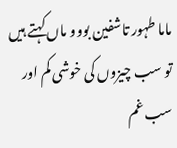ماما طہور تاشفین بووو ماں کہتے ہیں تو سب چیزوں کی خوشی کم اور سب غم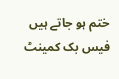ختم ہو جاتے ہیں
فیس بک کمینٹ